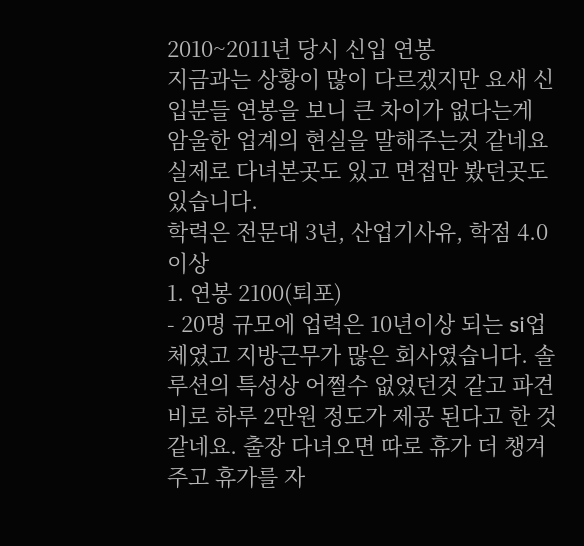2010~2011년 당시 신입 연봉
지금과는 상황이 많이 다르겠지만 요새 신입분들 연봉을 보니 큰 차이가 없다는게 암울한 업계의 현실을 말해주는것 같네요
실제로 다녀본곳도 있고 면접만 봤던곳도 있습니다.
학력은 전문대 3년, 산업기사유, 학점 4.0이상
1. 연봉 2100(퇴포)
- 20명 규모에 업력은 10년이상 되는 si업체였고 지방근무가 많은 회사였습니다. 솔루션의 특성상 어쩔수 없었던것 같고 파견비로 하루 2만원 정도가 제공 된다고 한 것 같네요. 출장 다녀오면 따로 휴가 더 챙겨주고 휴가를 자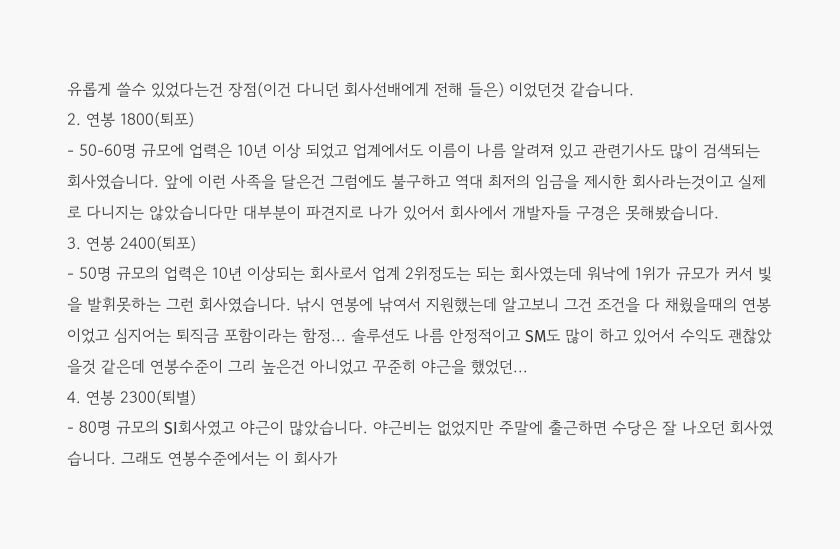유롭게 쓸수 있었다는건 장점(이건 다니던 회사선배에게 전해 들은) 이었던것 같습니다.
2. 연봉 1800(퇴포)
- 50-60명 규모에 업력은 10년 이상 되었고 업계에서도 이름이 나름 알려져 있고 관련기사도 많이 검색되는 회사였습니다. 앞에 이런 사족을 달은건 그럼에도 불구하고 역대 최저의 임금을 제시한 회사라는것이고 실제로 다니지는 않았습니다만 대부분이 파견지로 나가 있어서 회사에서 개발자들 구경은 못해봤습니다.
3. 연봉 2400(퇴포)
- 50명 규모의 업력은 10년 이상되는 회사로서 업계 2위정도는 되는 회사였는데 워낙에 1위가 규모가 커서 빛을 발휘못하는 그런 회사였습니다. 낚시 연봉에 낚여서 지원했는데 알고보니 그건 조건을 다 채웠을때의 연봉이었고 심지어는 퇴직금 포함이라는 함정... 솔루션도 나름 안정적이고 SM도 많이 하고 있어서 수익도 괜찮았을것 같은데 연봉수준이 그리 높은건 아니었고 꾸준히 야근을 했었던...
4. 연봉 2300(퇴별)
- 80명 규모의 SI회사였고 야근이 많았습니다. 야근비는 없었지만 주말에 출근하면 수당은 잘 나오던 회사였습니다. 그래도 연봉수준에서는 이 회사가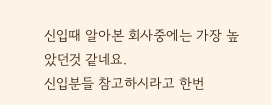신입때 알아본 회사중에는 가장 높았던것 같네요.
신입분들 참고하시라고 한번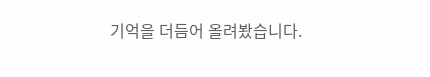기억을 더듬어 올려봤습니다.